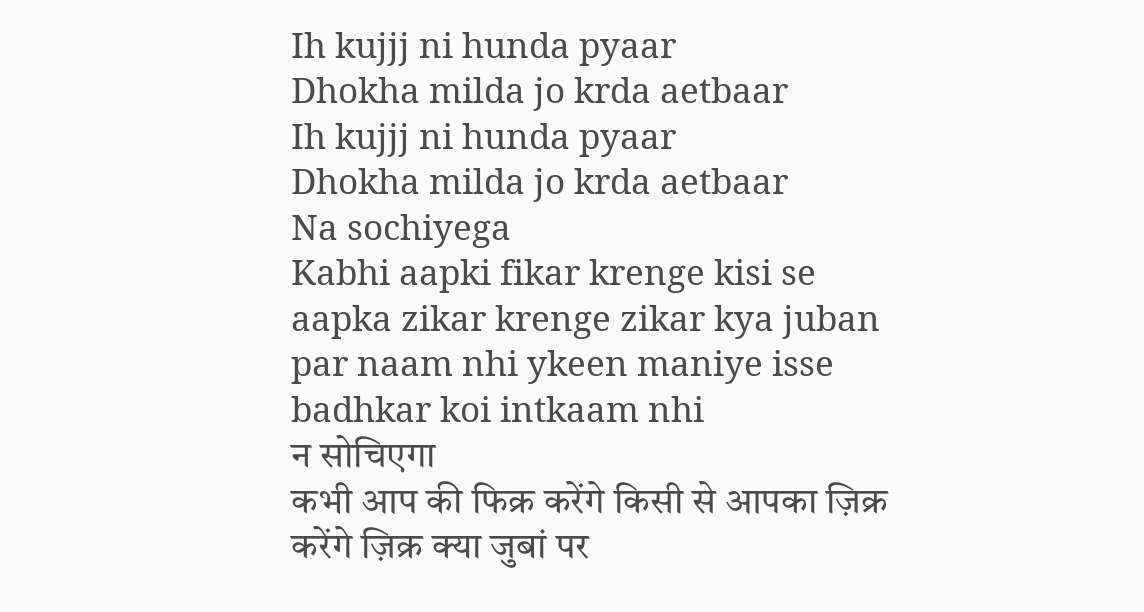Ih kujjj ni hunda pyaar
Dhokha milda jo krda aetbaar
Ih kujjj ni hunda pyaar
Dhokha milda jo krda aetbaar
Na sochiyega
Kabhi aapki fikar krenge kisi se aapka zikar krenge zikar kya juban par naam nhi ykeen maniye isse badhkar koi intkaam nhi
न सोचिएगा
कभी आप की फिक्र करेंगे किसी से आपका ज़िक्र करेंगे ज़िक्र क्या जुबां पर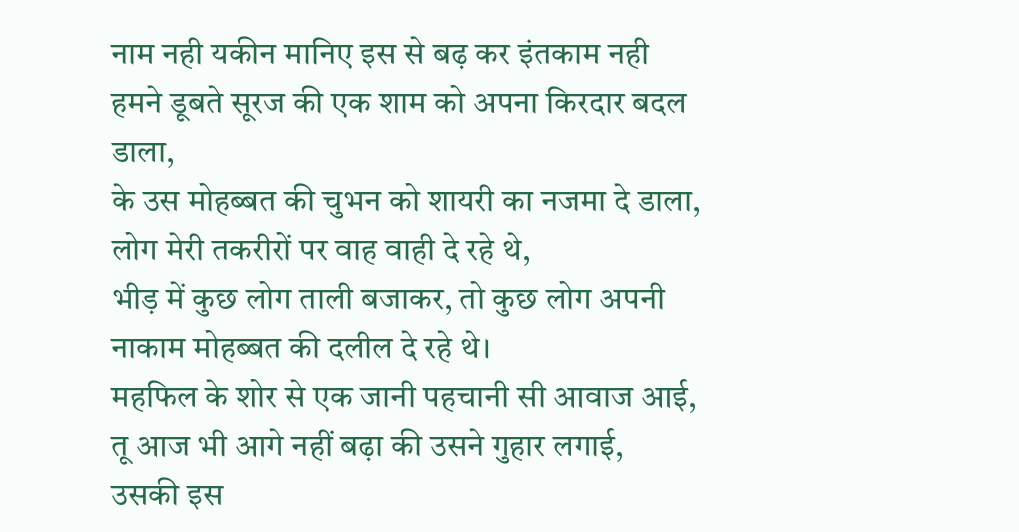नाम नही यकीन मानिए इस से बढ़ कर इंतकाम नही
हमने डूबते सूरज की एक शाम को अपना किरदार बदल डाला,
के उस मोहब्बत की चुभन को शायरी का नजमा दे डाला,
लोग मेरी तकरीरों पर वाह वाही दे रहे थे,
भीड़ में कुछ लोग ताली बजाकर, तो कुछ लोग अपनी नाकाम मोहब्बत की दलील दे रहे थे।
महफिल के शोर से एक जानी पहचानी सी आवाज आई,
तू आज भी आगे नहीं बढ़ा की उसने गुहार लगाई,
उसकी इस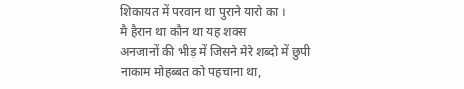शिकायत में परवान था पुराने यारो का ।
मै हैरान था कौन था यह शक्स
अनजानों की भीड़ में जिसने मेरे शब्दो में छुपी नाकाम मोहब्बत को पहचाना था,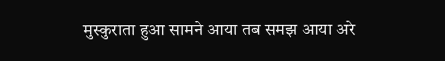मुस्कुराता हुआ सामने आया तब समझ आया अरे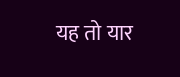यह तो यार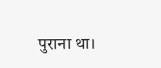पुराना था।